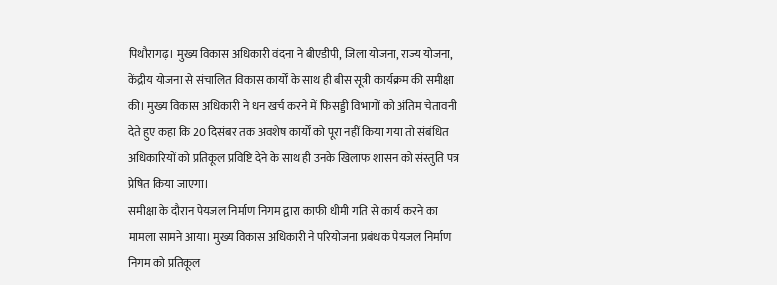पिथौरागढ़। मुख्य विकास अधिकारी वंदना ने बीएडीपी, जिला योजना, राज्य योजना, केंद्रीय योजना से संचालित विकास कार्यों के साथ ही बीस सूत्री कार्यक्रम की समीक्षा की। मुख्य विकास अधिकारी ने धन खर्च करने में फिसड्डी विभागों को अंतिम चेतावनी देते हुए कहा कि 20 दिसंबर तक अवशेष कार्यों को पूरा नहीं किया गया तो संबंधित अधिकारियों को प्रतिकूल प्रविष्टि देने के साथ ही उनके खिलाफ शासन को संस्तुति पत्र प्रेषित किया जाएगा।
समीक्षा के दौरान पेयजल निर्माण निगम द्वारा काफी धीमी गति से कार्य करने का मामला सामने आया। मुख्य विकास अधिकारी ने परियोजना प्रबंधक पेयजल निर्माण निगम को प्रतिकूल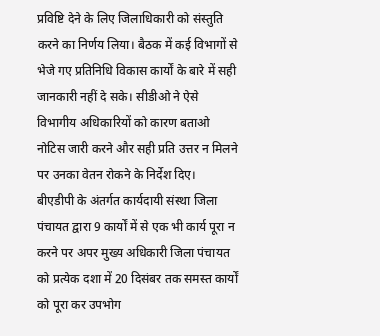प्रविष्टि देने के लिए जिलाधिकारी को संस्तुति करने का निर्णय लिया। बैठक में कई विभागों से भेजे गए प्रतिनिधि विकास कार्यों के बारे में सही जानकारी नहीं दे सके। सीडीओ ने ऐसे विभागीय अधिकारियों को कारण बताओ नोटिस जारी करने और सही प्रति उत्तर न मिलने पर उनका वेतन रोकने के निर्देश दिए।
बीएडीपी के अंतर्गत कार्यदायी संस्था जिला पंचायत द्वारा 9 कार्यों में से एक भी कार्य पूरा न करने पर अपर मुख्य अधिकारी जिला पंचायत को प्रत्येक दशा में 20 दिसंबर तक समस्त कार्यों को पूरा कर उपभोग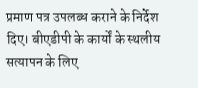प्रमाण पत्र उपलब्ध कराने के निर्देश दिए। बीएडीपी के कार्यों के स्थलीय सत्यापन के लिए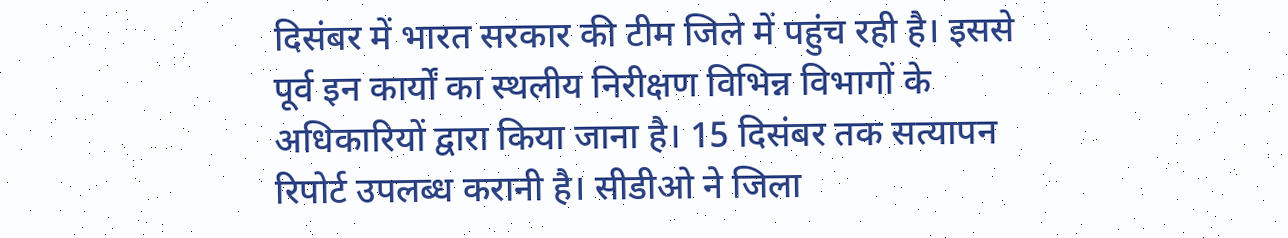दिसंबर में भारत सरकार की टीम जिले में पहुंच रही है। इससे पूर्व इन कार्यों का स्थलीय निरीक्षण विभिन्न विभागों के अधिकारियों द्वारा किया जाना है। 15 दिसंबर तक सत्यापन रिपोर्ट उपलब्ध करानी है। सीडीओ ने जिला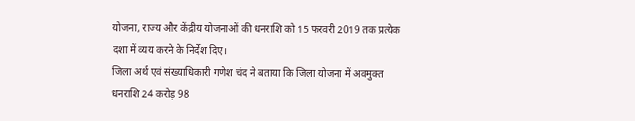योजना, राज्य और केंद्रीय योजनाओं की धनराशि को 15 फरवरी 2019 तक प्रत्येक दशा में व्यय करने के निर्देश दिए।
जिला अर्थ एवं संख्याधिकारी गणेश चंद ने बताया कि जिला योजना में अवमुक्त धनराशि 24 करोड़ 98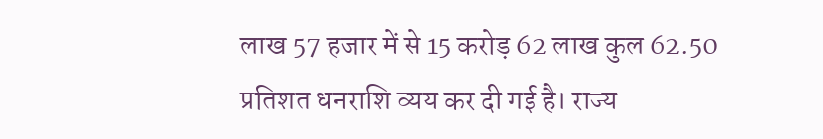लाख 57 हजार में से 15 करोड़ 62 लाख कुल 62.50 प्रतिशत धनराशि व्यय कर दी गई है। राज्य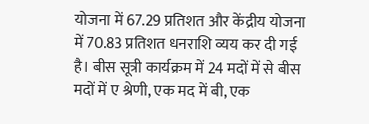योजना में 67.29 प्रतिशत और केंद्रीय योजना में 70.83 प्रतिशत धनराशि व्यय कर दी गई है। बीस सूत्री कार्यक्रम में 24 मदों में से बीस मदों में ए श्रेणी, एक मद में बी, एक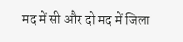मद में सी और दो मद में जिला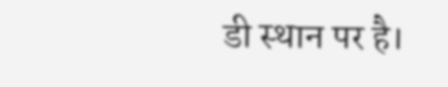डी स्थान पर है।